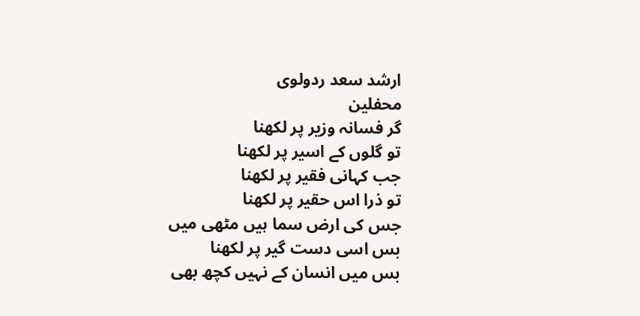ارشد سعد ردولوی
محفلین
گر فسانہ وزیر پر لکھنا
تو گلوں کے اسیر پر لکھنا
جب کہانی فقیر پر لکھنا
تو ذرا اس حقیر پر لکھنا
جس کی ارض سما ہیں مٹھی میں
بس اسی دست گیر پر لکھنا
بس میں انسان کے نہیں کچھ بھی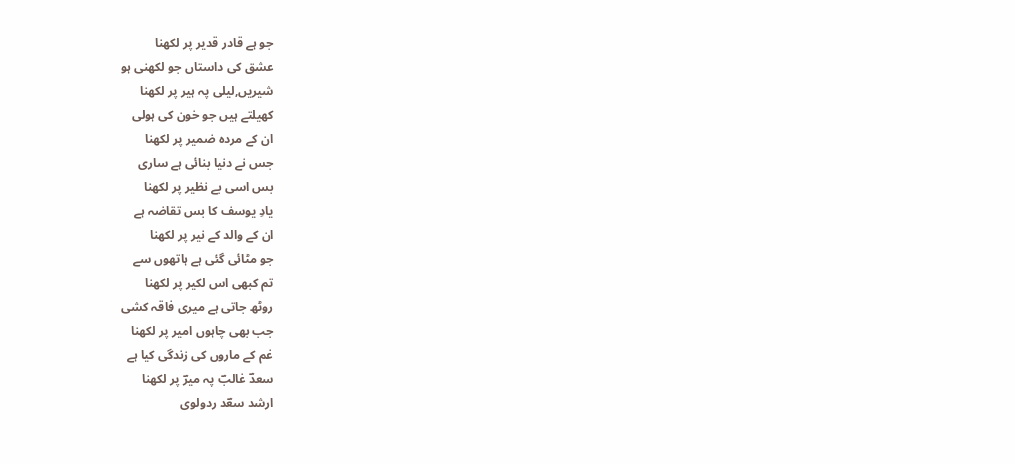جو ہے قادر قدیر پر لکھنا
عشق کی داستاں جو لکھنی ہو
شیریں,لیلی پہ ہیر پر لکھنا
کھیلتے ہیں جو خون کی ہولی
ان کے مردہ ضمیر پر لکھنا
جس نے دنیا بنائی ہے ساری
بس اسی بے نظیر پر لکھنا
یادِ یوسف کا بس تقاضہ ہے
ان کے والد کے نیر پر لکھنا
جو مٹائی گئی ہے ہاتھوں سے
تم کبھی اس لکیر پر لکھنا
روٹھ جاتی ہے میری فاقہ کشی
جب بھی چاہوں امیر پر لکھنا
غم کے ماروں کی زندگی کیا ہے
سعدؔ غالبؔ پہ میرؔ پر لکھنا
ارشد سعؔد ردولوی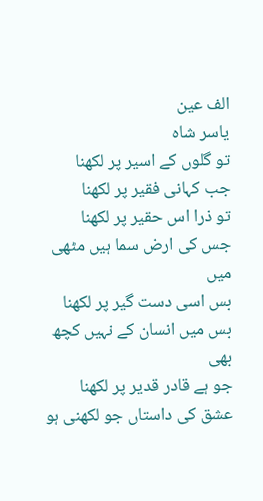الف عین
یاسر شاہ
تو گلوں کے اسیر پر لکھنا
جب کہانی فقیر پر لکھنا
تو ذرا اس حقیر پر لکھنا
جس کی ارض سما ہیں مٹھی میں
بس اسی دست گیر پر لکھنا
بس میں انسان کے نہیں کچھ بھی
جو ہے قادر قدیر پر لکھنا
عشق کی داستاں جو لکھنی ہو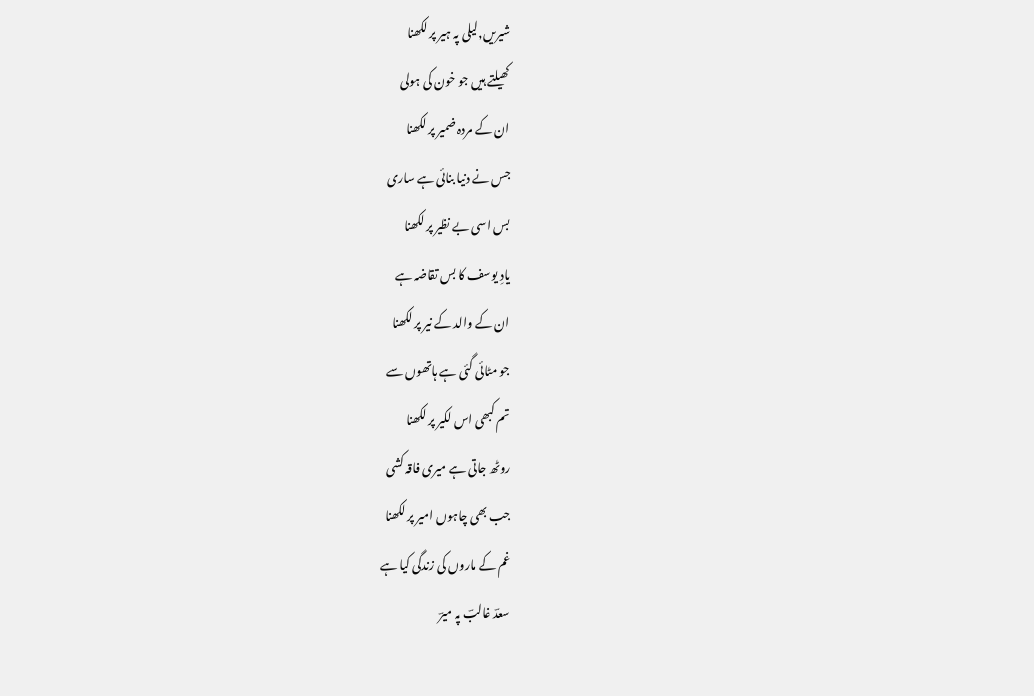شیریں,لیلی پہ ہیر پر لکھنا
کھیلتے ہیں جو خون کی ہولی
ان کے مردہ ضمیر پر لکھنا
جس نے دنیا بنائی ہے ساری
بس اسی بے نظیر پر لکھنا
یادِ یوسف کا بس تقاضہ ہے
ان کے والد کے نیر پر لکھنا
جو مٹائی گئی ہے ہاتھوں سے
تم کبھی اس لکیر پر لکھنا
روٹھ جاتی ہے میری فاقہ کشی
جب بھی چاہوں امیر پر لکھنا
غم کے ماروں کی زندگی کیا ہے
سعدؔ غالبؔ پہ میرؔ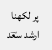پر لکھنا
ارشد سعؔد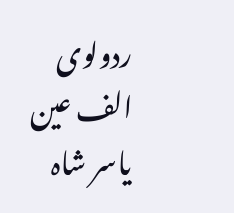ردولوی
الف عین
یاسر شاہ